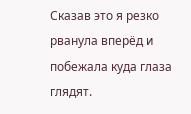Сказав это я резко рванула вперёд и побежала куда глаза глядят.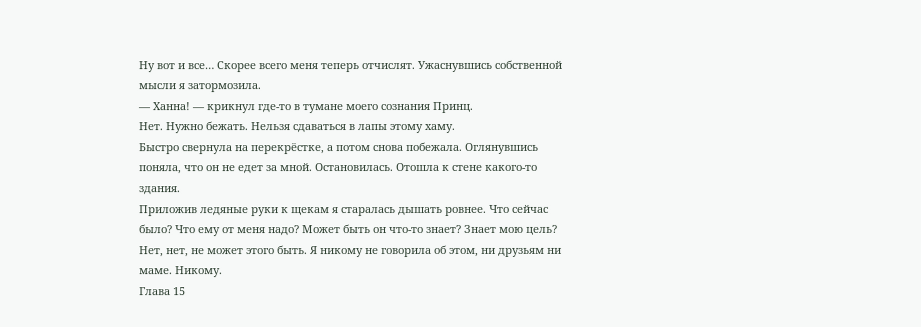Ну вот и все… Скорее всего меня теперь отчислят. Ужаснувшись собственной мысли я затормозила.
— Ханна! — крикнул где-то в тумане моего сознания Принц.
Нет. Нужно бежать. Нельзя сдаваться в лапы этому хаму.
Быстро свернула на перекрёстке, а потом снова побежала. Оглянувшись поняла, что он не едет за мной. Остановилась. Отошла к стене какого-то здания.
Приложив ледяные руки к щекам я старалась дышать ровнее. Что сейчас было? Что ему от меня надо? Может быть он что-то знает? Знает мою цель? Нет, нет, не может этого быть. Я никому не говорила об этом, ни друзьям ни маме. Никому.
Глава 15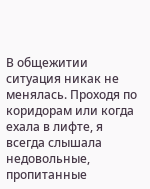В общежитии ситуация никак не менялась. Проходя по коридорам или когда ехала в лифте, я всегда слышала недовольные, пропитанные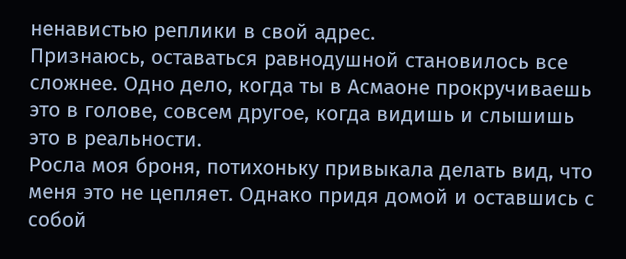ненавистью реплики в свой адрес.
Признаюсь, оставаться равнодушной становилось все сложнее. Одно дело, когда ты в Асмаоне прокручиваешь это в голове, совсем другое, когда видишь и слышишь это в реальности.
Росла моя броня, потихоньку привыкала делать вид, что меня это не цепляет. Однако придя домой и оставшись с собой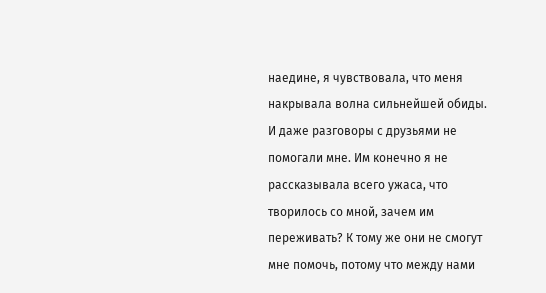наедине, я чувствовала, что меня накрывала волна сильнейшей обиды. И даже разговоры с друзьями не помогали мне. Им конечно я не рассказывала всего ужаса, что творилось со мной, зачем им переживать? К тому же они не смогут мне помочь, потому что между нами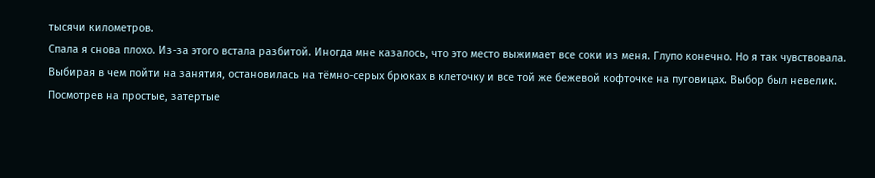тысячи километров.
Спала я снова плохо. Из-за этого встала разбитой. Иногда мне казалось, что это место выжимает все соки из меня. Глупо конечно. Но я так чувствовала.
Выбирая в чем пойти на занятия, остановилась на тёмно-серых брюках в клеточку и все той же бежевой кофточке на пуговицах. Выбор был невелик. Посмотрев на простые, затертые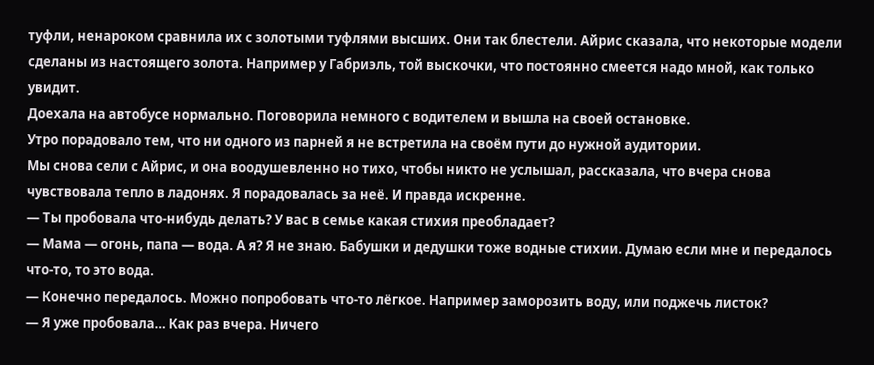туфли, ненароком сравнила их с золотыми туфлями высших. Они так блестели. Айрис сказала, что некоторые модели сделаны из настоящего золота. Например у Габриэль, той выскочки, что постоянно смеется надо мной, как только увидит.
Доехала на автобусе нормально. Поговорила немного с водителем и вышла на своей остановке.
Утро порадовало тем, что ни одного из парней я не встретила на своём пути до нужной аудитории.
Мы снова сели с Айрис, и она воодушевленно но тихо, чтобы никто не услышал, рассказала, что вчера снова чувствовала тепло в ладонях. Я порадовалась за неё. И правда искренне.
— Ты пробовала что-нибудь делать? У вас в семье какая стихия преобладает?
— Мама — огонь, папа — вода. А я? Я не знаю. Бабушки и дедушки тоже водные стихии. Думаю если мне и передалось что-то, то это вода.
— Конечно передалось. Можно попробовать что-то лёгкое. Например заморозить воду, или поджечь листок?
— Я уже пробовала… Как раз вчера. Ничего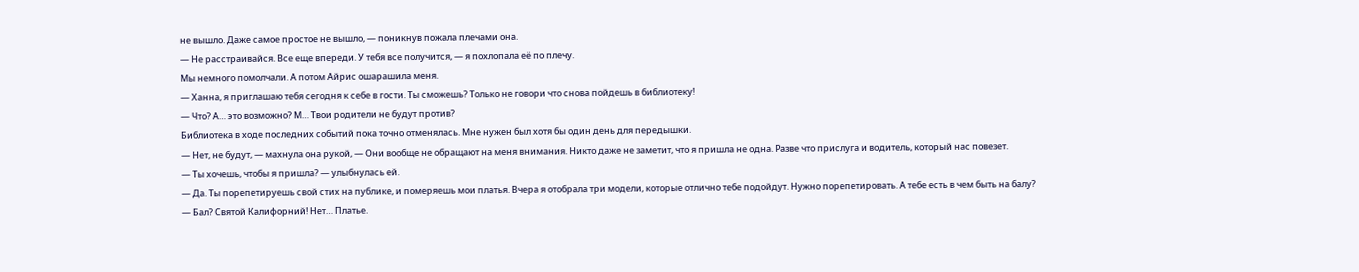не вышло. Даже самое простое не вышло, — поникнув пожала плечами она.
— Не расстраивайся. Все еще впереди. У тебя все получится, — я похлопала её по плечу.
Мы немного помолчали. А потом Айрис ошарашила меня.
— Ханна, я приглашаю тебя сегодня к себе в гости. Ты сможешь? Только не говори что снова пойдешь в библиотеку!
— Что? А… это возможно? М… Твои родители не будут против?
Библиотека в ходе последних событий пока точно отменялась. Мне нужен был хотя бы один день для передышки.
— Нет, не будут, — махнула она рукой, — Они вообще не обращают на меня внимания. Никто даже не заметит, что я пришла не одна. Разве что прислуга и водитель, который нас повезет.
— Ты хочешь, чтобы я пришла? — улыбнулась ей.
— Да. Ты порепетируешь свой стих на публике, и померяешь мои платья. Вчера я отобрала три модели, которые отлично тебе подойдут. Нужно порепетировать. А тебе есть в чем быть на балу?
— Бал? Святой Калифорний! Нет… Платье.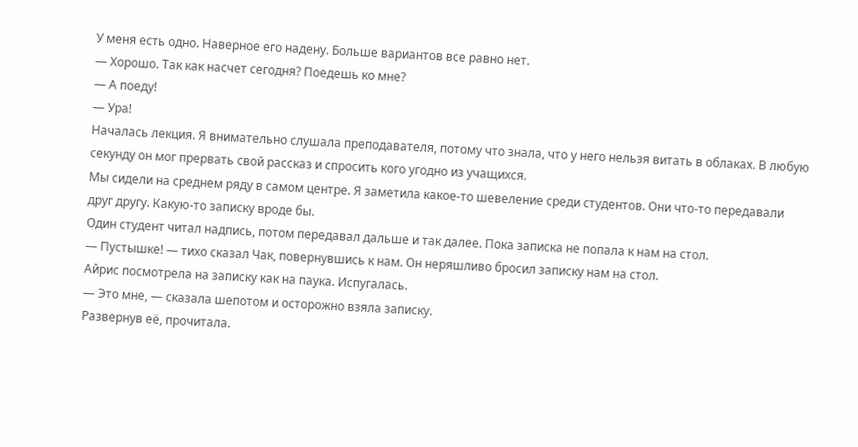У меня есть одно. Наверное его надену. Больше вариантов все равно нет.
— Хорошо. Так как насчет сегодня? Поедешь ко мне?
— А поеду!
— Ура!
Началась лекция. Я внимательно слушала преподавателя, потому что знала, что у него нельзя витать в облаках. В любую секунду он мог прервать свой рассказ и спросить кого угодно из учащихся.
Мы сидели на среднем ряду в самом центре. Я заметила какое-то шевеление среди студентов. Они что-то передавали друг другу. Какую-то записку вроде бы.
Один студент читал надпись, потом передавал дальше и так далее. Пока записка не попала к нам на стол.
— Пустышке! — тихо сказал Чак, повернувшись к нам. Он неряшливо бросил записку нам на стол.
Айрис посмотрела на записку как на паука. Испугалась.
— Это мне, — сказала шепотом и осторожно взяла записку.
Развернув её, прочитала.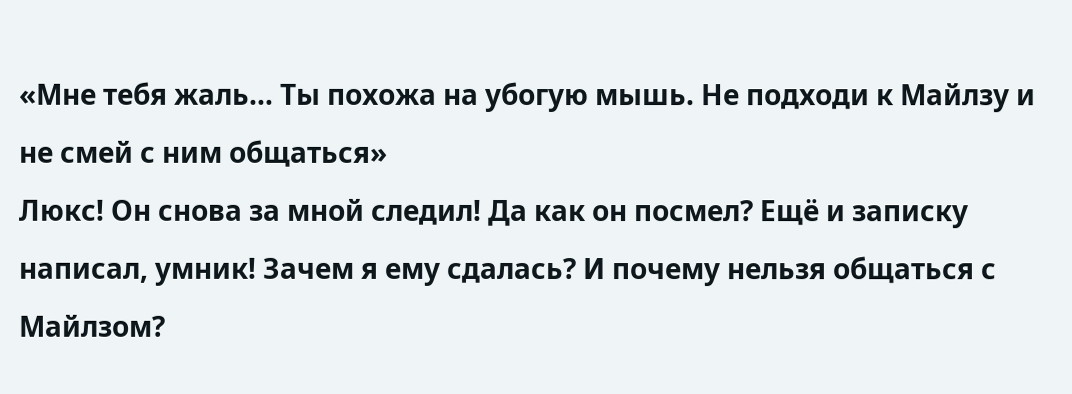«Мне тебя жаль… Ты похожа на убогую мышь. Не подходи к Майлзу и не смей с ним общаться»
Люкс! Он снова за мной следил! Да как он посмел? Ещё и записку написал, умник! Зачем я ему сдалась? И почему нельзя общаться с Майлзом?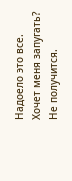Надоело это все. Хочет меня запугать? Не получится.